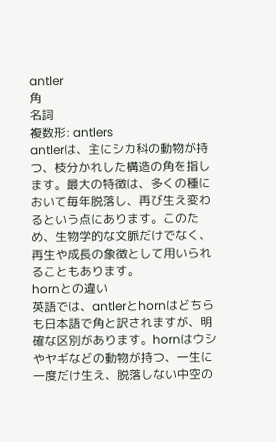antler
角
名詞
複数形: antlers
antlerは、主にシカ科の動物が持つ、枝分かれした構造の角を指します。最大の特徴は、多くの種において毎年脱落し、再び生え変わるという点にあります。このため、生物学的な文脈だけでなく、再生や成長の象徴として用いられることもあります。
hornとの違い
英語では、antlerとhornはどちらも日本語で角と訳されますが、明確な区別があります。hornはウシやヤギなどの動物が持つ、一生に一度だけ生え、脱落しない中空の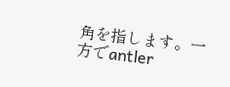角を指します。一方でantler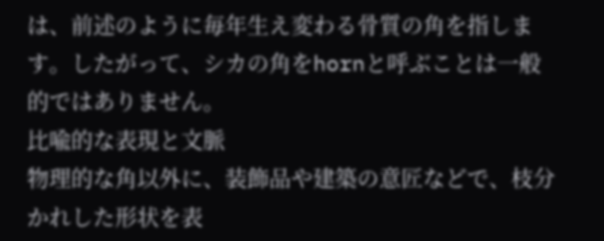は、前述のように毎年生え変わる骨質の角を指します。したがって、シカの角をhornと呼ぶことは一般的ではありません。
比喩的な表現と文脈
物理的な角以外に、装飾品や建築の意匠などで、枝分かれした形状を表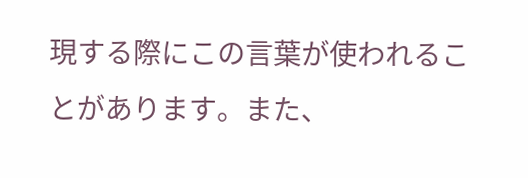現する際にこの言葉が使われることがあります。また、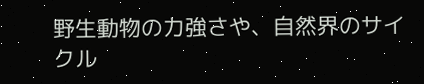野生動物の力強さや、自然界のサイクル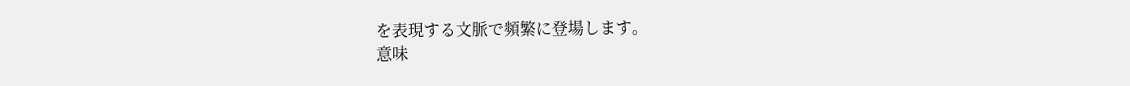を表現する文脈で頻繁に登場します。
意味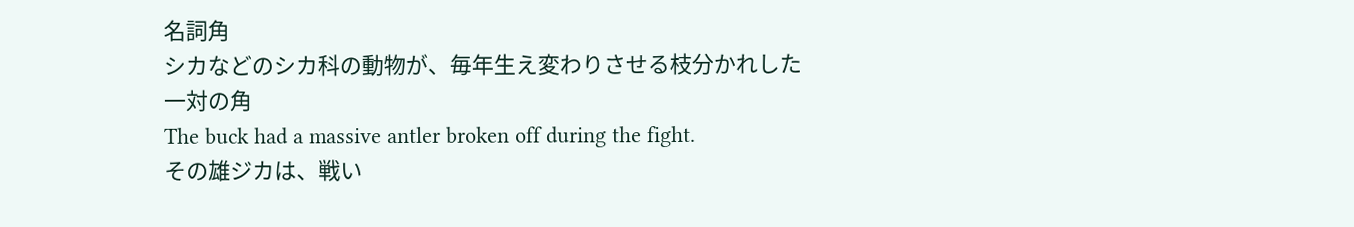名詞角
シカなどのシカ科の動物が、毎年生え変わりさせる枝分かれした一対の角
The buck had a massive antler broken off during the fight.
その雄ジカは、戦い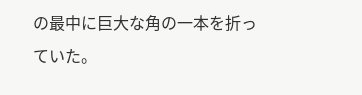の最中に巨大な角の一本を折っていた。